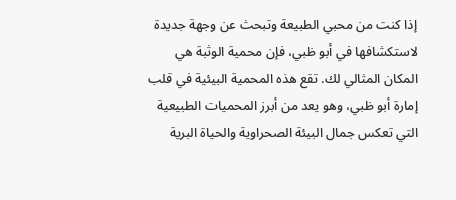إذا كنت من محبي الطبيعة وتبحث عن وجهة جديدة لاستكشافها في أبو ظبي، فإن محمية الوثبة هي المكان المثالي لك. تقع هذه المحمية البيئية في قلب إمارة أبو ظبي، وهو يعد من أبرز المحميات الطبيعية التي تعكس جمال البيئة الصحراوية والحياة البرية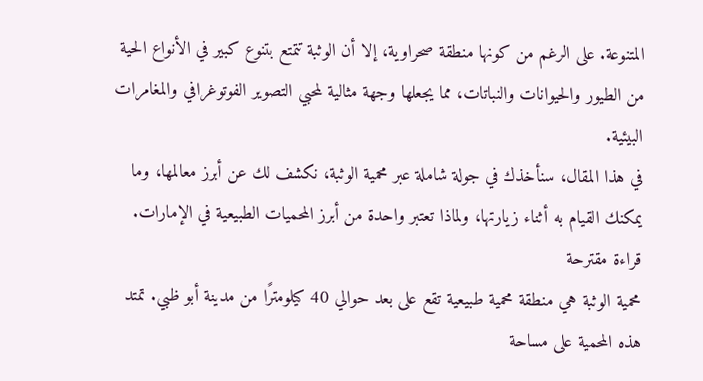المتنوعة. على الرغم من كونها منطقة صحراوية، إلا أن الوثبة تتمتع بتنوع كبير في الأنواع الحية من الطيور والحيوانات والنباتات، مما يجعلها وجهة مثالية لمحبي التصوير الفوتوغرافي والمغامرات البيئية.
في هذا المقال، سنأخذك في جولة شاملة عبر محمية الوثبة، نكشف لك عن أبرز معالمها، وما يمكنك القيام به أثناء زيارتها، ولماذا تعتبر واحدة من أبرز المحميات الطبيعية في الإمارات.
قراءة مقترحة
محمية الوثبة هي منطقة محمية طبيعية تقع على بعد حوالي 40 كيلومترًا من مدينة أبو ظبي. تمتد هذه المحمية على مساحة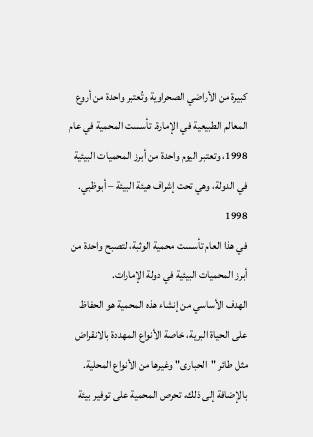كبيرة من الأراضي الصحراوية وتُعتبر واحدة من أروع المعالم الطبيعية في الإمارة. تأسست المحمية في عام 1998، وتعتبر اليوم واحدة من أبرز المحميات البيئية في الدولة، وهي تحت إشراف هيئة البيئة – أبوظبي.
1998
في هذا العام تأسست محمية الوثبة، لتصبح واحدة من أبرز المحميات البيئية في دولة الإمارات.
الهدف الأساسي من إنشاء هذه المحمية هو الحفاظ على الحياة البرية، خاصة الأنواع المهددة بالانقراض مثل طائر "الحبارى" وغيرها من الأنواع المحلية. بالإضافة إلى ذلك، تحرص المحمية على توفير بيئة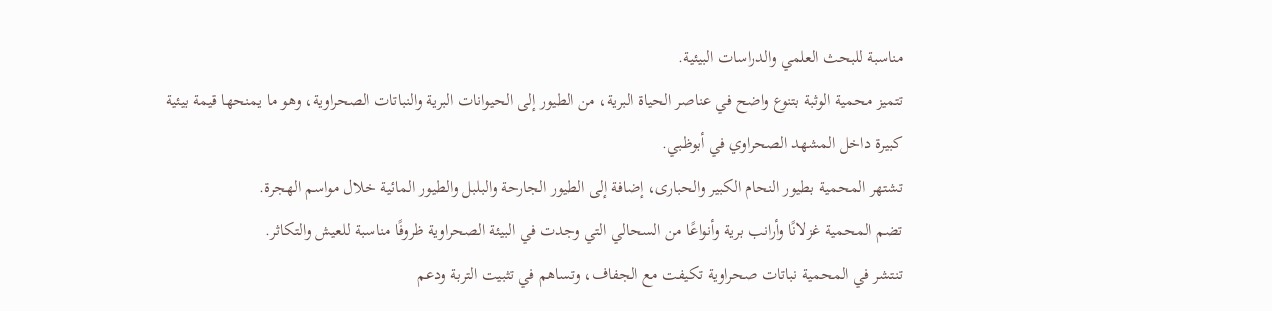مناسبة للبحث العلمي والدراسات البيئية.
تتميز محمية الوثبة بتنوع واضح في عناصر الحياة البرية، من الطيور إلى الحيوانات البرية والنباتات الصحراوية، وهو ما يمنحها قيمة بيئية كبيرة داخل المشهد الصحراوي في أبوظبي.
تشتهر المحمية بطيور النحام الكبير والحبارى، إضافة إلى الطيور الجارحة والبلبل والطيور المائية خلال مواسم الهجرة.
تضم المحمية غزلانًا وأرانب برية وأنواعًا من السحالي التي وجدت في البيئة الصحراوية ظروفًا مناسبة للعيش والتكاثر.
تنتشر في المحمية نباتات صحراوية تكيفت مع الجفاف، وتساهم في تثبيت التربة ودعم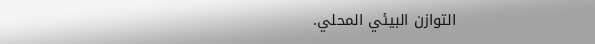التوازن البيئي المحلي.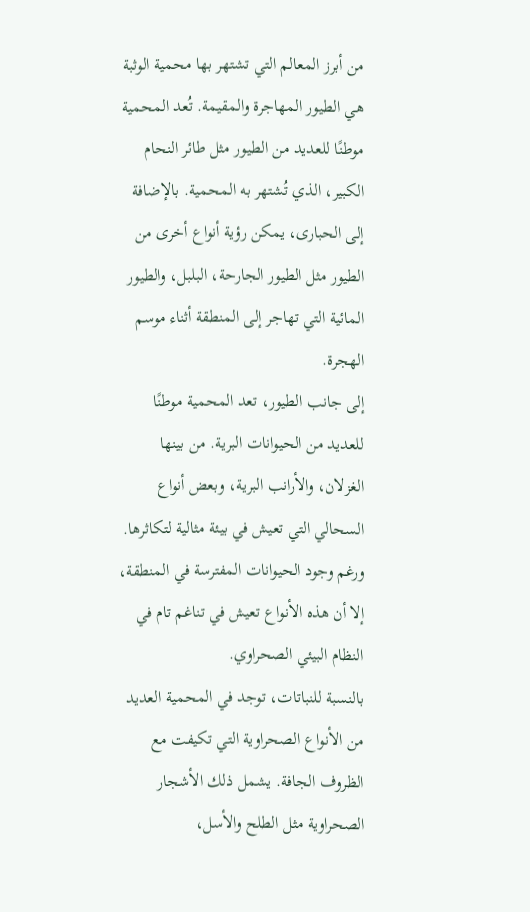من أبرز المعالم التي تشتهر بها محمية الوثبة هي الطيور المهاجرة والمقيمة. تُعد المحمية موطنًا للعديد من الطيور مثل طائر النحام الكبير، الذي تُشتهر به المحمية. بالإضافة إلى الحبارى، يمكن رؤية أنواع أخرى من الطيور مثل الطيور الجارحة، البلبل، والطيور المائية التي تهاجر إلى المنطقة أثناء موسم الهجرة.
إلى جانب الطيور، تعد المحمية موطنًا للعديد من الحيوانات البرية. من بينها الغزلان، والأرانب البرية، وبعض أنواع السحالي التي تعيش في بيئة مثالية لتكاثرها. ورغم وجود الحيوانات المفترسة في المنطقة، إلا أن هذه الأنواع تعيش في تناغم تام في النظام البيئي الصحراوي.
بالنسبة للنباتات، توجد في المحمية العديد من الأنواع الصحراوية التي تكيفت مع الظروف الجافة. يشمل ذلك الأشجار الصحراوية مثل الطلح والأسل،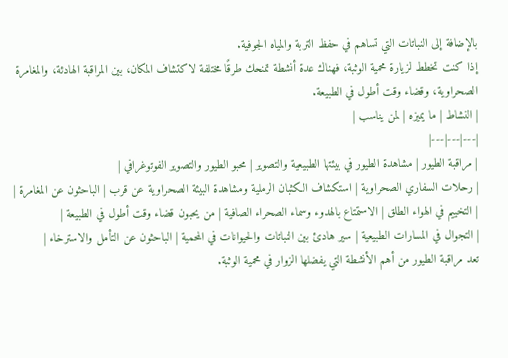بالإضافة إلى النباتات التي تساهم في حفظ التربة والمياه الجوفية.
إذا كنت تخطط لزيارة محمية الوثبة، فهناك عدة أنشطة تمنحك طرقًا مختلفة لاكتشاف المكان، بين المراقبة الهادئة، والمغامرة الصحراوية، وقضاء وقت أطول في الطبيعة.
| النشاط | ما يميزه | لمن يناسب |
|---|---|---|
| مراقبة الطيور | مشاهدة الطيور في بيئتها الطبيعية والتصوير | محبو الطيور والتصوير الفوتوغرافي |
| رحلات السفاري الصحراوية | استكشاف الكثبان الرملية ومشاهدة البيئة الصحراوية عن قرب | الباحثون عن المغامرة |
| التخييم في الهواء الطلق | الاستمتاع بالهدوء وسماء الصحراء الصافية | من يحبون قضاء وقت أطول في الطبيعة |
| التجوال في المسارات الطبيعية | سير هادئ بين النباتات والحيوانات في المحمية | الباحثون عن التأمل والاسترخاء |
تعد مراقبة الطيور من أهم الأنشطة التي يفضلها الزوار في محمية الوثبة.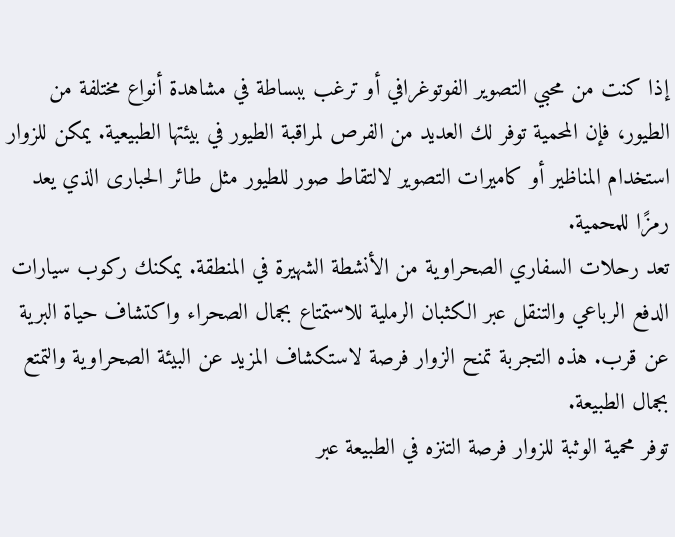إذا كنت من محبي التصوير الفوتوغرافي أو ترغب ببساطة في مشاهدة أنواع مختلفة من الطيور، فإن المحمية توفر لك العديد من الفرص لمراقبة الطيور في بيئتها الطبيعية. يمكن للزوار استخدام المناظير أو كاميرات التصوير لالتقاط صور للطيور مثل طائر الحبارى الذي يعد رمزًا للمحمية.
تعد رحلات السفاري الصحراوية من الأنشطة الشهيرة في المنطقة. يمكنك ركوب سيارات الدفع الرباعي والتنقل عبر الكثبان الرملية للاستمتاع بجمال الصحراء واكتشاف حياة البرية عن قرب. هذه التجربة تمنح الزوار فرصة لاستكشاف المزيد عن البيئة الصحراوية والتمتع بجمال الطبيعة.
توفر محمية الوثبة للزوار فرصة التنزه في الطبيعة عبر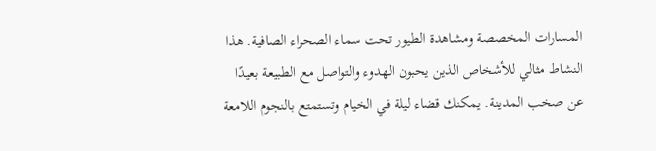المسارات المخصصة ومشاهدة الطيور تحت سماء الصحراء الصافية. هذا النشاط مثالي للأشخاص الذين يحبون الهدوء والتواصل مع الطبيعة بعيدًا عن صخب المدينة. يمكنك قضاء ليلة في الخيام وتستمتع بالنجوم اللامعة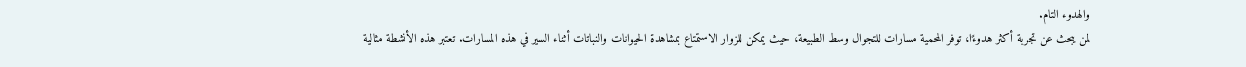والهدوء التام.
لمن يبحث عن تجربة أكثر هدوءًا، توفر المحمية مسارات للتجوال وسط الطبيعة، حيث يمكن للزوار الاستمتاع بمشاهدة الحيوانات والنباتات أثناء السير في هذه المسارات. تعتبر هذه الأنشطة مثالية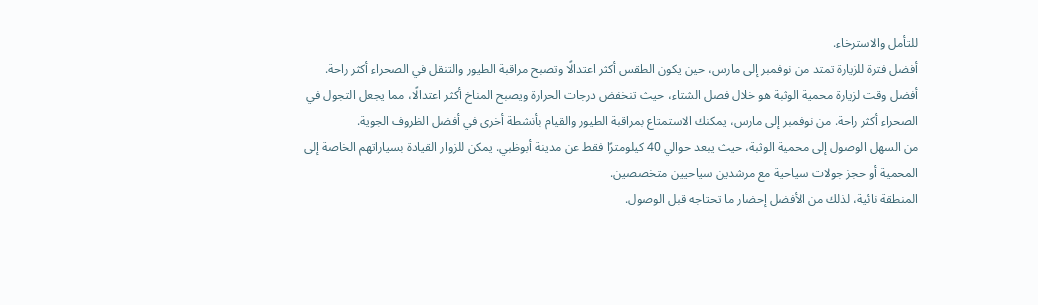للتأمل والاسترخاء.
أفضل فترة للزيارة تمتد من نوفمبر إلى مارس، حين يكون الطقس أكثر اعتدالًا وتصبح مراقبة الطيور والتنقل في الصحراء أكثر راحة.
أفضل وقت لزيارة محمية الوثبة هو خلال فصل الشتاء، حيث تنخفض درجات الحرارة ويصبح المناخ أكثر اعتدالًا، مما يجعل التجول في الصحراء أكثر راحة. من نوفمبر إلى مارس، يمكنك الاستمتاع بمراقبة الطيور والقيام بأنشطة أخرى في أفضل الظروف الجوية.
من السهل الوصول إلى محمية الوثبة، حيث يبعد حوالي 40 كيلومترًا فقط عن مدينة أبوظبي. يمكن للزوار القيادة بسياراتهم الخاصة إلى المحمية أو حجز جولات سياحية مع مرشدين سياحيين متخصصين.
المنطقة نائية، لذلك من الأفضل إحضار ما تحتاجه قبل الوصول.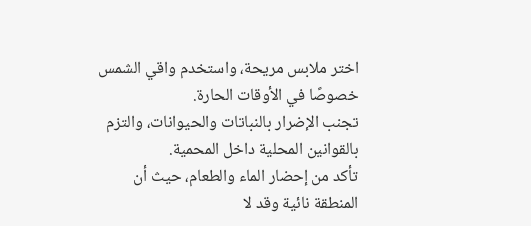اختر ملابس مريحة، واستخدم واقي الشمس خصوصًا في الأوقات الحارة.
تجنب الإضرار بالنباتات والحيوانات، والتزم بالقوانين المحلية داخل المحمية.
تأكد من إحضار الماء والطعام، حيث أن المنطقة نائية وقد لا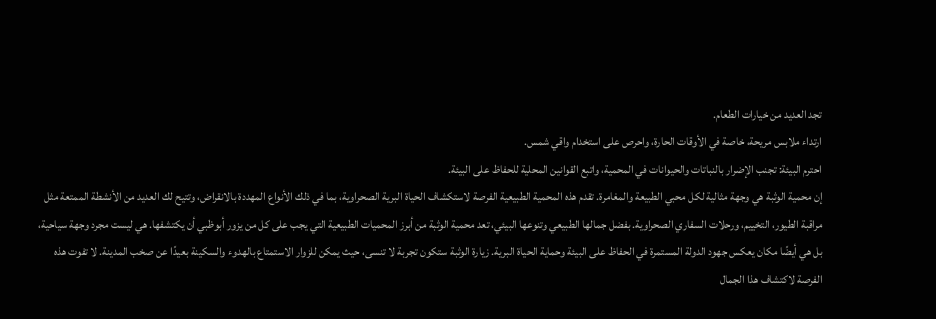تجد العديد من خيارات الطعام.
ارتداء ملابس مريحة، خاصة في الأوقات الحارة، واحرص على استخدام واقي شمس.
احترم البيئة: تجنب الإضرار بالنباتات والحيوانات في المحمية، واتبع القوانين المحلية للحفاظ على البيئة.
إن محمية الوثبة هي وجهة مثالية لكل محبي الطبيعة والمغامرة. تقدم هذه المحمية الطبيعية الفرصة لاستكشاف الحياة البرية الصحراوية، بما في ذلك الأنواع المهددة بالانقراض، وتتيح لك العديد من الأنشطة الممتعة مثل مراقبة الطيور، التخييم، ورحلات السفاري الصحراوية. بفضل جمالها الطبيعي وتنوعها البيئي، تعد محمية الوثبة من أبرز المحميات الطبيعية التي يجب على كل من يزور أبوظبي أن يكتشفها. هي ليست مجرد وجهة سياحية، بل هي أيضًا مكان يعكس جهود الدولة المستمرة في الحفاظ على البيئة وحماية الحياة البرية. زيارة الوثبة ستكون تجربة لا تنسى، حيث يمكن للزوار الاستمتاع بالهدوء والسكينة بعيدًا عن صخب المدينة. لا تفوت هذه الفرصة لاكتشاف هذا الجمال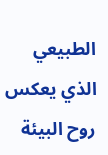الطبيعي الذي يعكس روح البيئة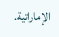الإماراتية.